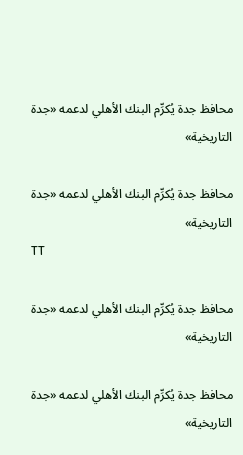محافظ جدة يُكرِّم البنك الأهلي لدعمه «جدة التاريخية»

محافظ جدة يُكرِّم البنك الأهلي لدعمه «جدة التاريخية»
TT

محافظ جدة يُكرِّم البنك الأهلي لدعمه «جدة التاريخية»

محافظ جدة يُكرِّم البنك الأهلي لدعمه «جدة التاريخية»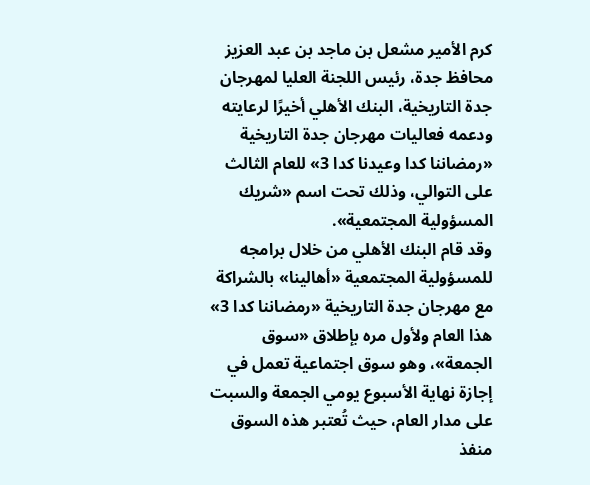كرم الأمير مشعل بن ماجد بن عبد العزيز محافظ جدة، رئيس اللجنة العليا لمهرجان جدة التاريخية، البنك الأهلي أخيرًا لرعايته ودعمه فعاليات مهرجان جدة التاريخية «رمضاننا كدا وعيدنا كدا 3» للعام الثالث على التوالي، وذلك تحت اسم «شريك المسؤولية المجتمعية».
وقد قام البنك الأهلي من خلال برامجه للمسؤولية المجتمعية «أهالينا» بالشراكة مع مهرجان جدة التاريخية «رمضاننا كدا 3» هذا العام ولأول مره بإطلاق «سوق الجمعة»، وهو سوق اجتماعية تعمل في إجازة نهاية الأسبوع يومي الجمعة والسبت على مدار العام، حيث تُعتبر هذه السوق منفذ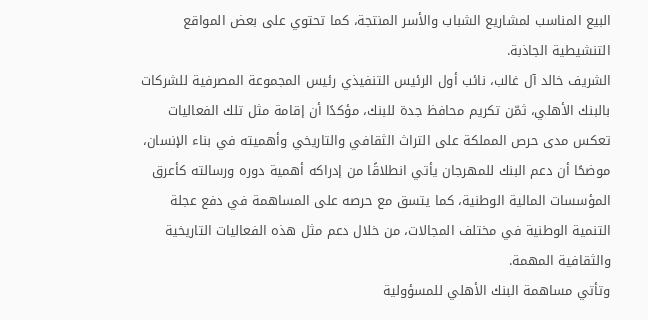البيع المناسب لمشاريع الشباب والأسر المنتجة، كما تحتوي على بعض المواقع التنشيطية الجاذبة.
الشريف خالد آل غالب، نائب أول الرئيس التنفيذي رئيس المجموعة المصرفية للشركات بالبنك الأهلي، ثمّن تكريم محافظ جدة للبنك، مؤكدًا أن إقامة مثل تلك الفعاليات تعكس مدى حرص المملكة على التراث الثقافي والتاريخي وأهميته في بناء الإنسان، موضحًا أن دعم البنك للمهرجان يأتي انطلاقًا من إدراكه أهمية دوره ورسالته كأعرق المؤسسات المالية الوطنية، كما يتسق مع حرصه على المساهمة في دفع عجلة التنمية الوطنية في مختلف المجالات، من خلال دعم مثل هذه الفعاليات التاريخية والثقافية المهمة.
وتأتي مساهمة البنك الأهلي للمسؤولية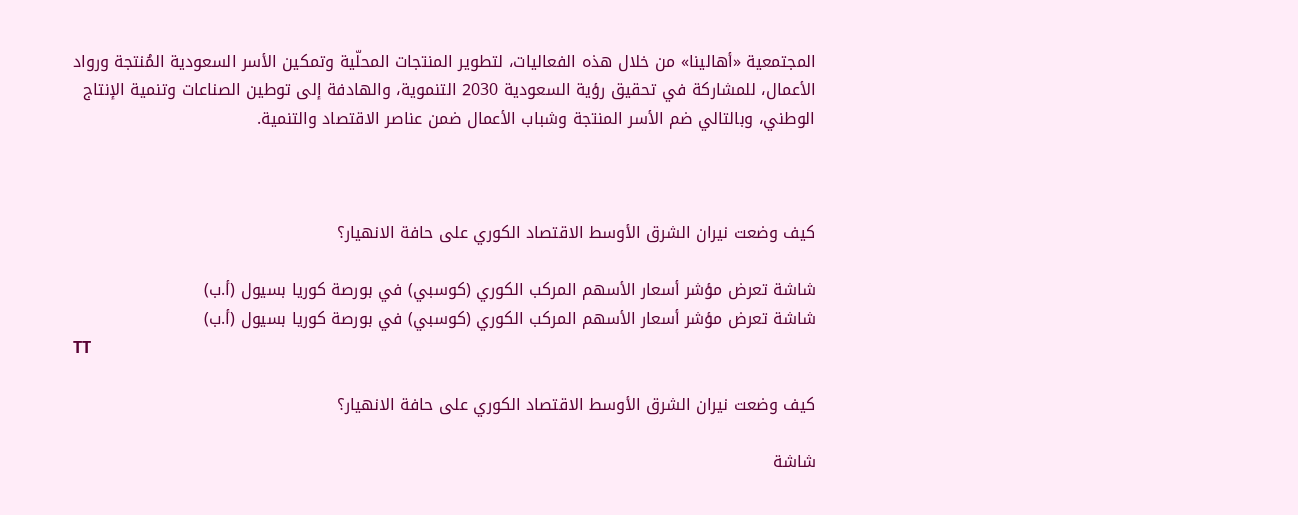المجتمعية «أهالينا» من خلال هذه الفعاليات، لتطوير المنتجات المحلّية وتمكين الأسر السعودية المُنتجة ورواد الأعمال، للمشاركة في تحقيق رؤية السعودية 2030 التنموية، والهادفة إلى توطين الصناعات وتنمية الإنتاج الوطني، وبالتالي ضم الأسر المنتجة وشباب الأعمال ضمن عناصر الاقتصاد والتنمية.



كيف وضعت نيران الشرق الأوسط الاقتصاد الكوري على حافة الانهيار؟

شاشة تعرض مؤشر أسعار الأسهم المركب الكوري (كوسبي) في بورصة كوريا بسيول (أ.ب)
شاشة تعرض مؤشر أسعار الأسهم المركب الكوري (كوسبي) في بورصة كوريا بسيول (أ.ب)
TT

كيف وضعت نيران الشرق الأوسط الاقتصاد الكوري على حافة الانهيار؟

شاشة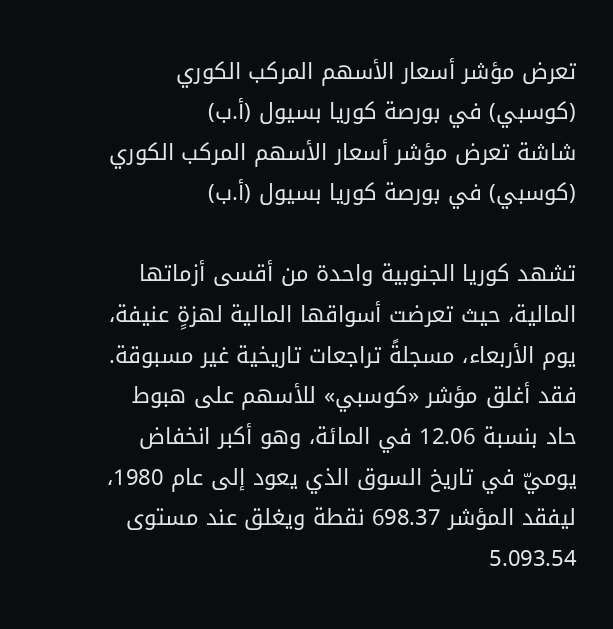تعرض مؤشر أسعار الأسهم المركب الكوري (كوسبي) في بورصة كوريا بسيول (أ.ب)
شاشة تعرض مؤشر أسعار الأسهم المركب الكوري (كوسبي) في بورصة كوريا بسيول (أ.ب)

تشهد كوريا الجنوبية واحدة من أقسى أزماتها المالية، حيث تعرضت أسواقها المالية لهزةٍ عنيفة، يوم الأربعاء، مسجلةً تراجعات تاريخية غير مسبوقة. فقد أغلق مؤشر «كوسبي» للأسهم على هبوط حاد بنسبة 12.06 في المائة، وهو أكبر انخفاض يوميّ في تاريخ السوق الذي يعود إلى عام 1980، ليفقد المؤشر 698.37 نقطة ويغلق عند مستوى 5.093.54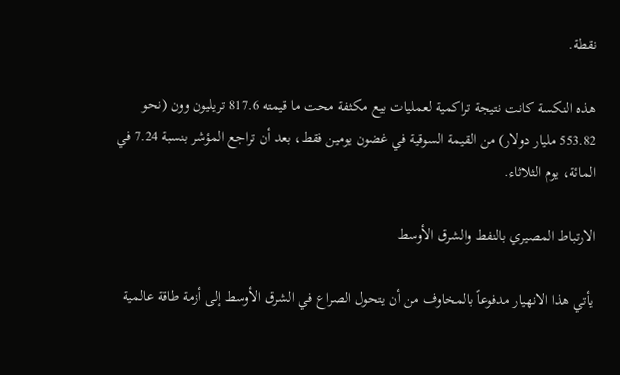نقطة.

هذه النكسة كانت نتيجة تراكمية لعمليات بيع مكثفة محت ما قيمته 817.6 تريليون وون (نحو 553.82 مليار دولار) من القيمة السوقية في غضون يومين فقط، بعد أن تراجع المؤشر بنسبة 7.24 في المائة، يوم الثلاثاء.

الارتباط المصيري بالنفط والشرق الأوسط

يأتي هذا الانهيار مدفوعاً بالمخاوف من أن يتحول الصراع في الشرق الأوسط إلى أزمة طاقة عالمية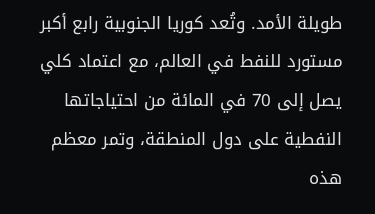طويلة الأمد. وتُعد كوريا الجنوبية رابع أكبر مستورد للنفط في العالم، مع اعتماد كلي يصل إلى 70 في المائة من احتياجاتها النفطية على دول المنطقة، وتمر معظم هذه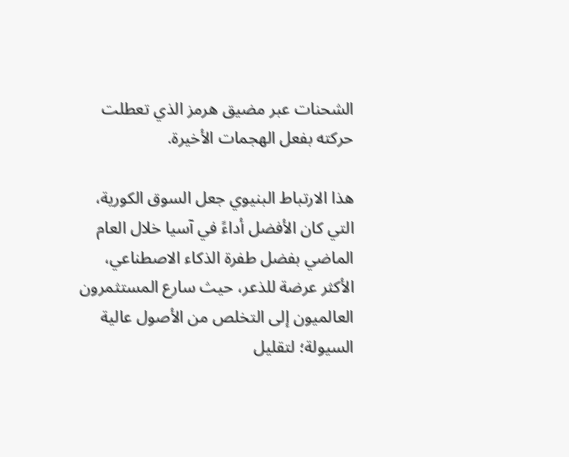الشحنات عبر مضيق هرمز الذي تعطلت حركته بفعل الهجمات الأخيرة.

هذا الارتباط البنيوي جعل السوق الكورية، التي كان الأفضل أداءً في آسيا خلال العام الماضي بفضل طفرة الذكاء الاصطناعي، الأكثر عرضة للذعر، حيث سارع المستثمرون العالميون إلى التخلص من الأصول عالية السيولة؛ لتقليل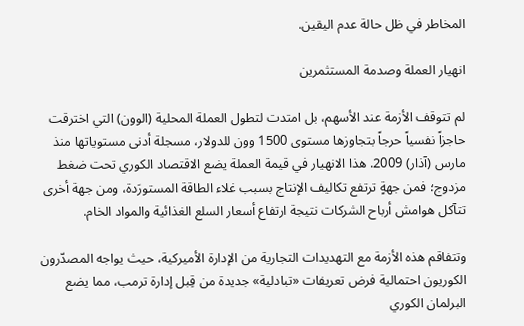المخاطر في ظل حالة عدم اليقين.

انهيار العملة وصدمة المستثمرين

لم تتوقف الأزمة عند الأسهم، بل امتدت لتطول العملة المحلية (الوون) التي اخترقت حاجزاً نفسياً حرجاً بتجاوزها مستوى 1500 وون للدولار، مسجلة أدنى مستوياتها منذ مارس (آذار) 2009. هذا الانهيار في قيمة العملة يضع الاقتصاد الكوري تحت ضغط مزدوج؛ فمن جهةٍ ترتفع تكاليف الإنتاج بسبب غلاء الطاقة المستورَدة، ومن جهة أخرى تتآكل هوامش أرباح الشركات نتيجة ارتفاع أسعار السلع الغذائية والمواد الخام.

وتتفاقم هذه الأزمة مع التهديدات التجارية من الإدارة الأميركية، حيث يواجه المصدّرون الكوريون احتمالية فرض تعريفات «تبادلية» جديدة من قِبل إدارة ترمب، مما يضع البرلمان الكوري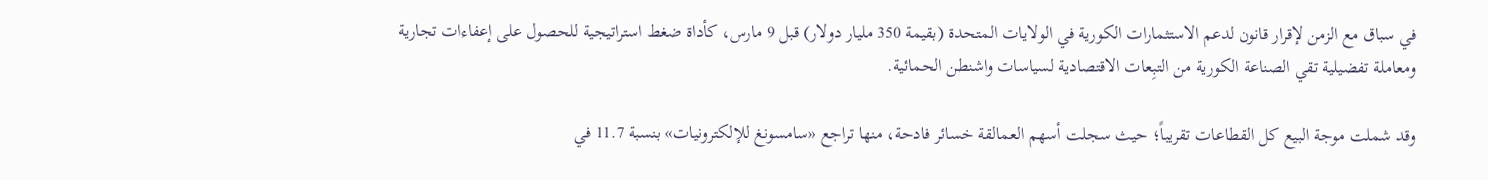في سباق مع الزمن لإقرار قانون لدعم الاستثمارات الكورية في الولايات المتحدة (بقيمة 350 مليار دولار) قبل 9 مارس، كأداة ضغط استراتيجية للحصول على إعفاءات تجارية ومعاملة تفضيلية تقي الصناعة الكورية من التبِعات الاقتصادية لسياسات واشنطن الحمائية.

وقد شملت موجة البيع كل القطاعات تقريباً؛ حيث سجلت أسهم العمالقة خسائر فادحة، منها تراجع «سامسونغ للإلكترونيات» بنسبة 11.7 في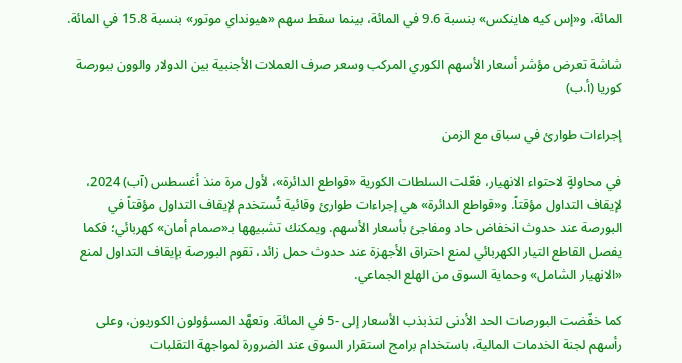المائة، و«إس كيه هاينكس» بنسبة 9.6 في المائة، بينما سقط سهم «هيونداي موتور» بنسبة 15.8 في المائة.

شاشة تعرض مؤشر أسعار الأسهم الكوري المركب وسعر صرف العملات الأجنبية بين الدولار والوون ببورصة كوريا (أ.ب)

إجراءات طوارئ في سباق مع الزمن

في محاولةٍ لاحتواء الانهيار، فعّلت السلطات الكورية «قواطع الدائرة»، لأول مرة منذ أغسطس (آب) 2024، لإيقاف التداول مؤقتاً. و«قواطع الدائرة» هي إجراءات طوارئ وقائية تُستخدم لإيقاف التداول مؤقتاً في البورصة عند حدوث انخفاض حاد ومفاجئ بأسعار الأسهم. ويمكنك تشبيهها بـ«صمام أمان» كهربائي؛ فكما يفصل القاطع التيار الكهربائي لمنع احتراق الأجهزة عند حدوث حمل زائد، تقوم البورصة بإيقاف التداول لمنع «الانهيار الشامل» وحماية السوق من الهلع الجماعي.

كما خفّضت البورصات الحد الأدنى لتذبذب الأسعار إلى -5 في المائة. وتعهَّد المسؤولون الكوريون، وعلى رأسهم لجنة الخدمات المالية، باستخدام برامج استقرار السوق عند الضرورة لمواجهة التقلبات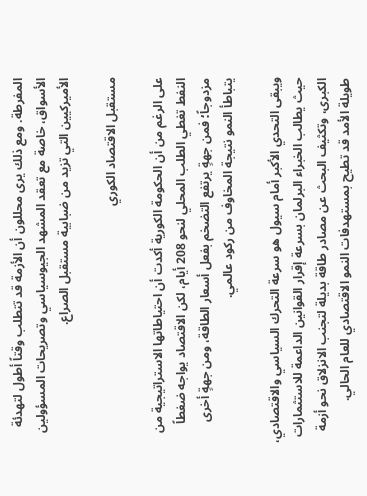المفرطة. ومع ذلك يرى محللون أن الأزمة قد تتطلب وقتاً أطول لتهدئة الأسواق، خاصة مع تعقد المشهد الجيوسياسي وتصريحات المسؤولين الأميركيين التي تزيد من ضبابية مستقبل الصراع.

مستقبل الاقتصاد الكوري

على الرغم من أن الحكومة الكورية أكدت أن احتياطاتها الاستراتيجية من النفط تغطي الطلب المحلي لنحو 208 أيام، لكن الاقتصاد يواجه ضغطاً مزدوجاً؛ فمن جهةٍ يرتفع التضخم بفعل أسعار الطاقة، ومن جهةٍ أخرى يتباطأ النمو نتيجة المخاوف من ركود عالمي.

ويبقى التحدي الأكبر أمام سيول هو سرعة التحرك السياسي والاقتصادي، حيث يطالب الخبراء البرلمان بسرعة إقرار القوانين الداعمة للاستثمارات الكبرى، وتكثيف البحث عن مصادر طاقة بديلة لتجنب الانزلاق نحو أزمة طويلة الأمد قد تطيح بمستهدفات النمو الاقتصادي للعام الحالي.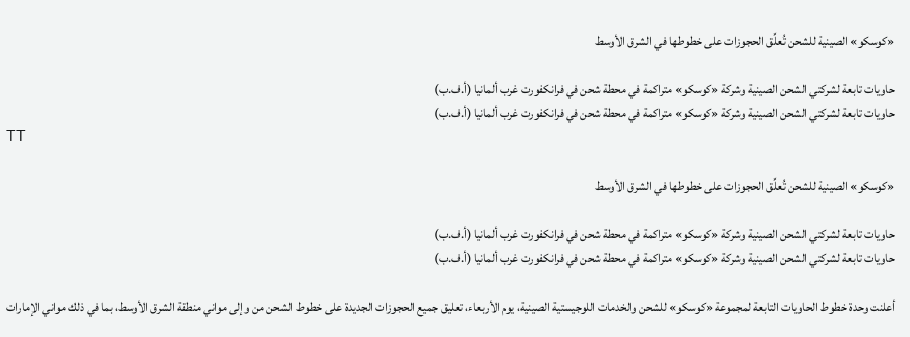«كوسكو» الصينية للشحن تُعلِّق الحجوزات على خطوطها في الشرق الأوسط

حاويات تابعة لشركتي الشحن الصينية وشركة «كوسكو» متراكمة في محطة شحن في فرانكفورت غرب ألمانيا (أ.ف.ب)
حاويات تابعة لشركتي الشحن الصينية وشركة «كوسكو» متراكمة في محطة شحن في فرانكفورت غرب ألمانيا (أ.ف.ب)
TT

«كوسكو» الصينية للشحن تُعلِّق الحجوزات على خطوطها في الشرق الأوسط

حاويات تابعة لشركتي الشحن الصينية وشركة «كوسكو» متراكمة في محطة شحن في فرانكفورت غرب ألمانيا (أ.ف.ب)
حاويات تابعة لشركتي الشحن الصينية وشركة «كوسكو» متراكمة في محطة شحن في فرانكفورت غرب ألمانيا (أ.ف.ب)

أعلنت وحدة خطوط الحاويات التابعة لمجموعة «كوسكو» للشحن والخدمات اللوجيستية الصينية، يوم الأربعاء، تعليق جميع الحجوزات الجديدة على خطوط الشحن من وإلى مواني منطقة الشرق الأوسط، بما في ذلك مواني الإمارات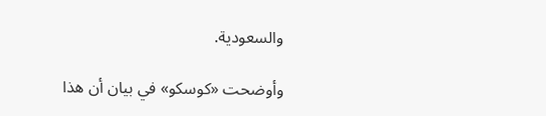والسعودية.

وأوضحت «كوسكو» في بيان أن هذا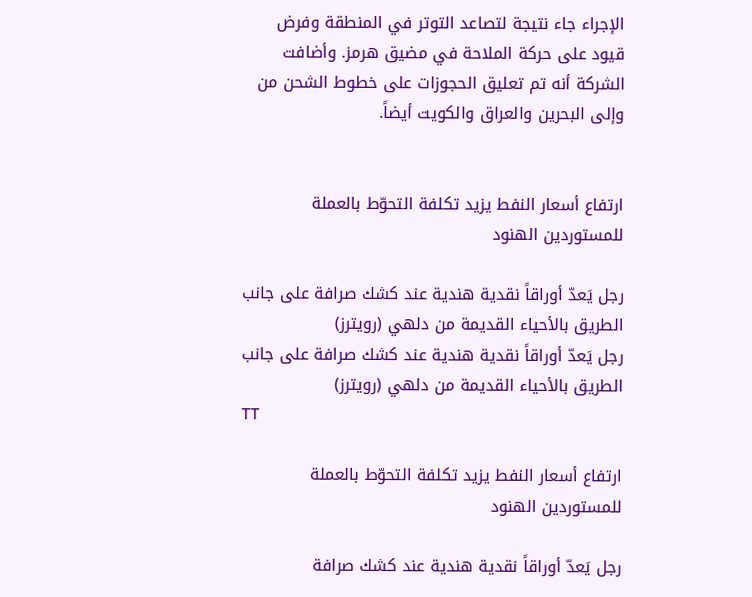الإجراء جاء نتيجة لتصاعد التوتر في المنطقة وفرض قيود على حركة الملاحة في مضيق هرمز. وأضافت الشركة أنه تم تعليق الحجوزات على خطوط الشحن من وإلى البحرين والعراق والكويت أيضاً.


ارتفاع أسعار النفط يزيد تكلفة التحوّط بالعملة للمستوردين الهنود

رجل يَعدّ أوراقاً نقدية هندية عند كشك صرافة على جانب الطريق بالأحياء القديمة من دلهي (رويترز)
رجل يَعدّ أوراقاً نقدية هندية عند كشك صرافة على جانب الطريق بالأحياء القديمة من دلهي (رويترز)
TT

ارتفاع أسعار النفط يزيد تكلفة التحوّط بالعملة للمستوردين الهنود

رجل يَعدّ أوراقاً نقدية هندية عند كشك صرافة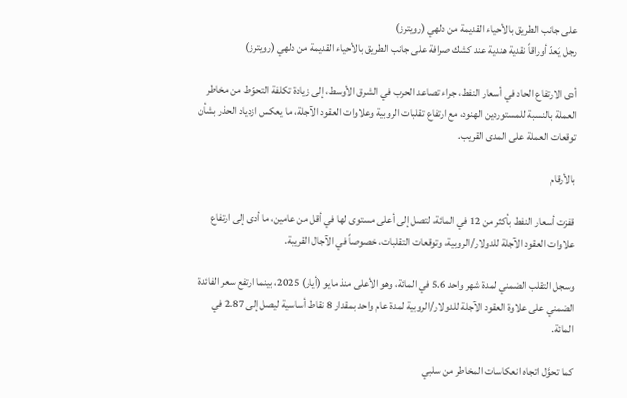على جانب الطريق بالأحياء القديمة من دلهي (رويترز)
رجل يَعدّ أوراقاً نقدية هندية عند كشك صرافة على جانب الطريق بالأحياء القديمة من دلهي (رويترز)

أدى الارتفاع الحاد في أسعار النفط، جراء تصاعد الحرب في الشرق الأوسط، إلى زيادة تكلفة التحوّط من مخاطر العملة بالنسبة للمستوردين الهنود، مع ارتفاع تقلبات الروبية وعلاوات العقود الآجلة، ما يعكس ازدياد الحذر بشأن توقعات العملة على المدى القريب.

بالأرقام

قفزت أسعار النفط بأكثر من 12 في المائة، لتصل إلى أعلى مستوى لها في أقل من عامين، ما أدى إلى ارتفاع علاوات العقود الآجلة للدولار/الروبية، وتوقعات التقلبات، خصوصاً في الآجال القريبة.

وسجل التقلب الضمني لمدة شهر واحد 5.6 في المائة، وهو الأعلى منذ مايو (أيار) 2025، بينما ارتفع سعر الفائدة الضمني على علاوة العقود الآجلة للدولار/الروبية لمدة عام واحد بمقدار 8 نقاط أساسية ليصل إلى 2.87 في المائة.

كما تحوَّل اتجاه انعكاسات المخاطر من سلبي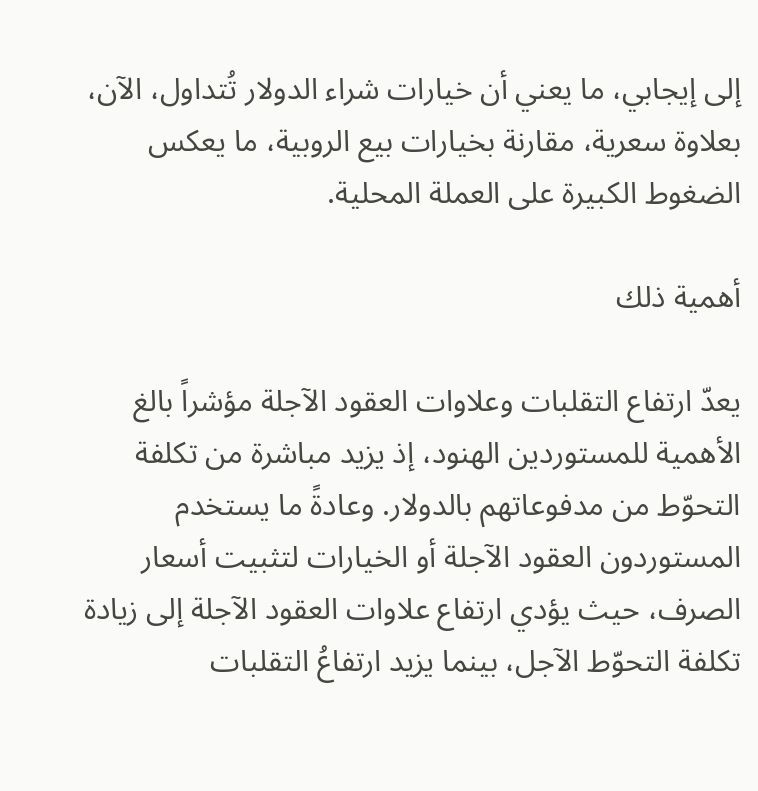إلى إيجابي، ما يعني أن خيارات شراء الدولار تُتداول، الآن، بعلاوة سعرية، مقارنة بخيارات بيع الروبية، ما يعكس الضغوط الكبيرة على العملة المحلية.

أهمية ذلك

يعدّ ارتفاع التقلبات وعلاوات العقود الآجلة مؤشراً بالغ الأهمية للمستوردين الهنود، إذ يزيد مباشرة من تكلفة التحوّط من مدفوعاتهم بالدولار. وعادةً ما يستخدم المستوردون العقود الآجلة أو الخيارات لتثبيت أسعار الصرف، حيث يؤدي ارتفاع علاوات العقود الآجلة إلى زيادة تكلفة التحوّط الآجل، بينما يزيد ارتفاعُ التقلبات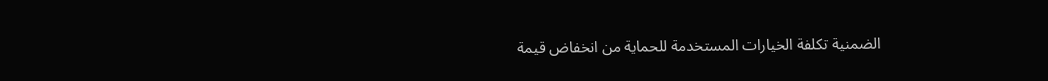الضمنية تكلفة الخيارات المستخدمة للحماية من انخفاض قيمة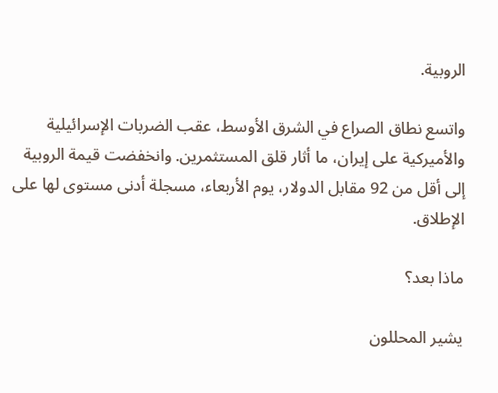الروبية.

واتسع نطاق الصراع في الشرق الأوسط، عقب الضربات الإسرائيلية والأميركية على إيران، ما أثار قلق المستثمرين. وانخفضت قيمة الروبية إلى أقل من 92 مقابل الدولار، يوم الأربعاء، مسجلة أدنى مستوى لها على الإطلاق.

ماذا بعد؟

يشير المحللون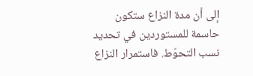إلى أن مدة النزاع ستكون حاسمة للمستوردين في تحديد نسب التحوّط. فاستمرار النزاع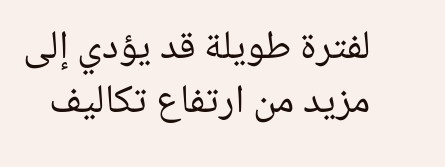لفترة طويلة قد يؤدي إلى مزيد من ارتفاع تكاليف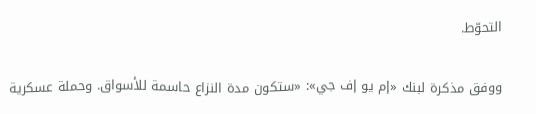التحوّط.

ووفق مذكرة لبنك «إم يو إف جي»: «ستكون مدة النزاع حاسمة للأسواق. وحملة عسكرية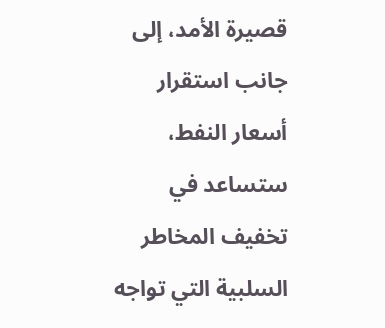قصيرة الأمد، إلى جانب استقرار أسعار النفط، ستساعد في تخفيف المخاطر السلبية التي تواجه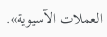العملات الآسيوية».